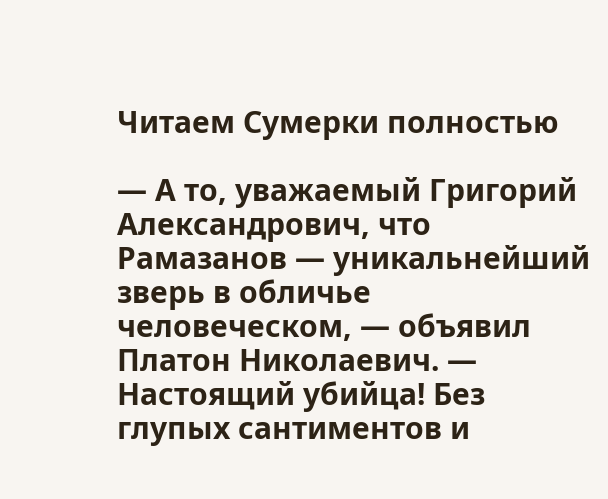Читаем Сумерки полностью

— А то, уважаемый Григорий Александрович, что Рамазанов — уникальнейший зверь в обличье человеческом, — объявил Платон Николаевич. — Настоящий убийца! Без глупых сантиментов и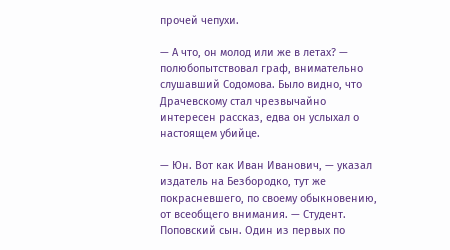прочей чепухи.

— А что, он молод или же в летах? — полюбопытствовал граф, внимательно слушавший Содомова. Было видно, что Драчевскому стал чрезвычайно интересен рассказ, едва он услыхал о настоящем убийце.

— Юн. Вот как Иван Иванович, — указал издатель на Безбородко, тут же покрасневшего, по своему обыкновению, от всеобщего внимания. — Студент. Поповский сын. Один из первых по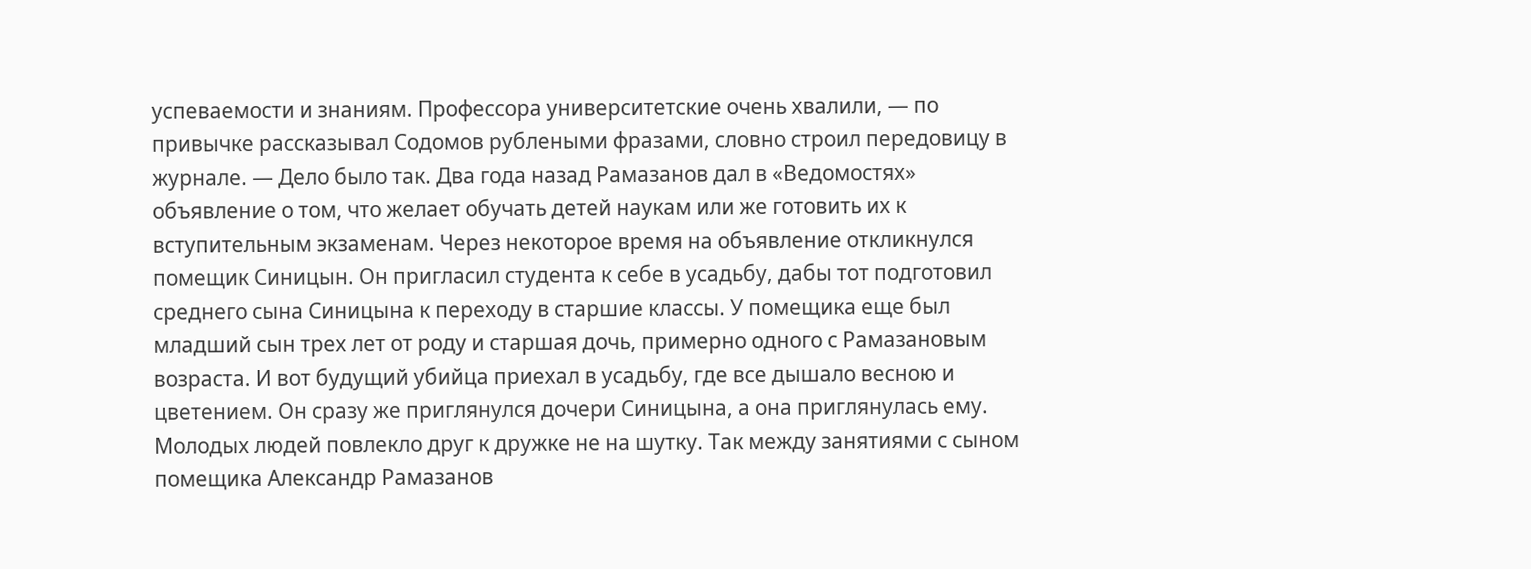успеваемости и знаниям. Профессора университетские очень хвалили, — по привычке рассказывал Содомов рублеными фразами, словно строил передовицу в журнале. — Дело было так. Два года назад Рамазанов дал в «Ведомостях» объявление о том, что желает обучать детей наукам или же готовить их к вступительным экзаменам. Через некоторое время на объявление откликнулся помещик Синицын. Он пригласил студента к себе в усадьбу, дабы тот подготовил среднего сына Синицына к переходу в старшие классы. У помещика еще был младший сын трех лет от роду и старшая дочь, примерно одного с Рамазановым возраста. И вот будущий убийца приехал в усадьбу, где все дышало весною и цветением. Он сразу же приглянулся дочери Синицына, а она приглянулась ему. Молодых людей повлекло друг к дружке не на шутку. Так между занятиями с сыном помещика Александр Рамазанов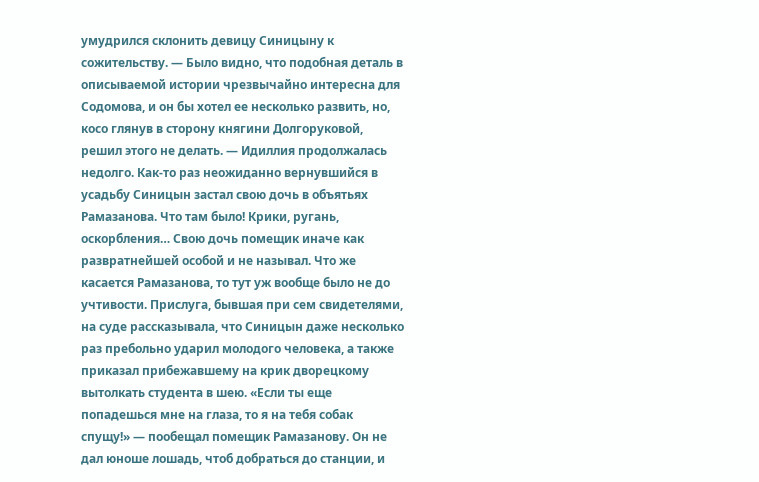умудрился склонить девицу Синицыну к сожительству. — Было видно, что подобная деталь в описываемой истории чрезвычайно интересна для Содомова, и он бы хотел ее несколько развить, но, косо глянув в сторону княгини Долгоруковой, решил этого не делать. — Идиллия продолжалась недолго. Как-то раз неожиданно вернувшийся в усадьбу Синицын застал свою дочь в объятьях Рамазанова. Что там было! Крики, ругань, оскорбления… Свою дочь помещик иначе как развратнейшей особой и не называл. Что же касается Рамазанова, то тут уж вообще было не до учтивости. Прислуга, бывшая при сем свидетелями, на суде рассказывала, что Синицын даже несколько раз пребольно ударил молодого человека, а также приказал прибежавшему на крик дворецкому вытолкать студента в шею. «Если ты еще попадешься мне на глаза, то я на тебя собак спущу!» — пообещал помещик Рамазанову. Он не дал юноше лошадь, чтоб добраться до станции, и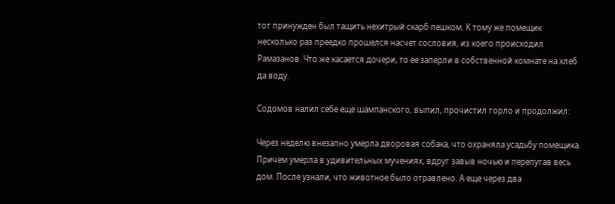тот принужден был тащить нехитрый скарб пешком. К тому же помещик несколько раз преедко прошелся насчет сословия, из коего происходил Рамазанов. Что же касается дочери, то ее заперли в собственной комнате на хлеб да воду.

Содомов налил себе еще шампанского, выпил, прочистил горло и продолжил:

Через неделю внезапно умерла дворовая собака, что охраняла усадьбу помещика. Причем умерла в удивительных мучениях, вдруг завыв ночью и перепугав весь дом. После узнали, что животное было отравлено. А еще через два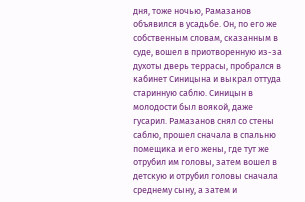дня, тоже ночью, Рамазанов объявился в усадьбе. Он, по его же собственным словам, сказанным в суде, вошел в приотворенную из-за духоты дверь террасы, пробрался в кабинет Синицына и выкрал оттуда старинную саблю. Синицын в молодости был воякой, даже гусарил. Рамазанов снял со стены саблю, прошел сначала в спальню помещика и его жены, где тут же отрубил им головы, затем вошел в детскую и отрубил головы сначала среднему сыну, а затем и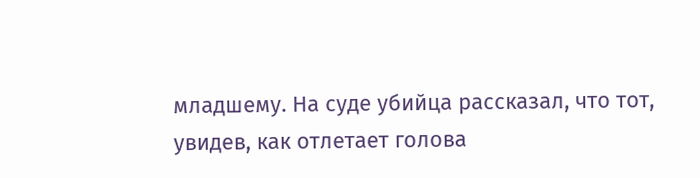младшему. На суде убийца рассказал, что тот, увидев, как отлетает голова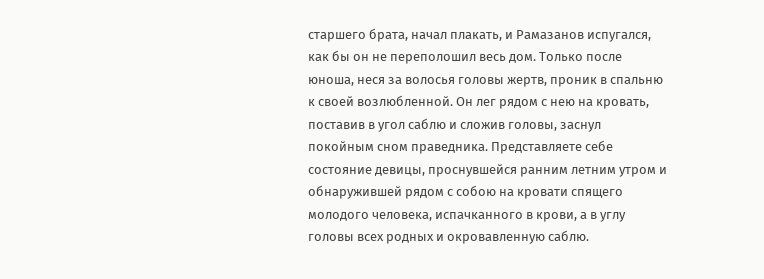старшего брата, начал плакать, и Рамазанов испугался, как бы он не переполошил весь дом. Только после юноша, неся за волосья головы жертв, проник в спальню к своей возлюбленной. Он лег рядом с нею на кровать, поставив в угол саблю и сложив головы, заснул покойным сном праведника. Представляете себе состояние девицы, проснувшейся ранним летним утром и обнаружившей рядом с собою на кровати спящего молодого человека, испачканного в крови, а в углу головы всех родных и окровавленную саблю.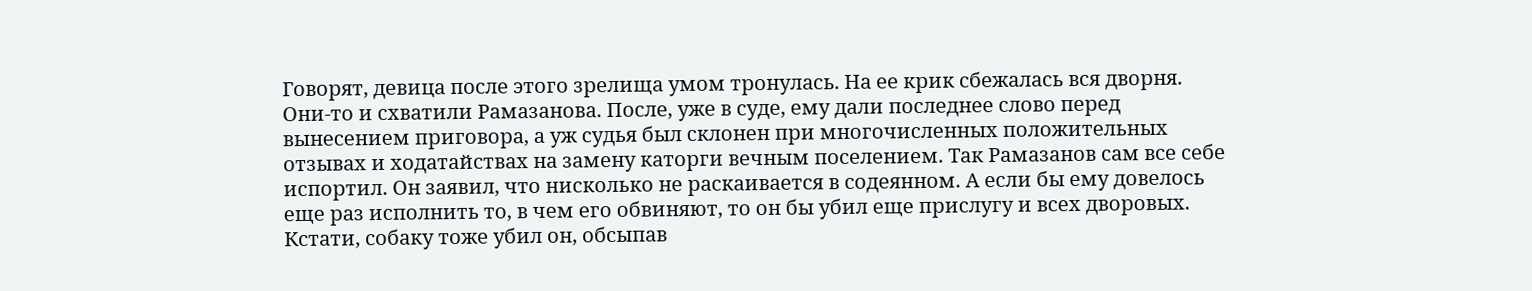Говорят, девица после этого зрелища умом тронулась. На ее крик сбежалась вся дворня. Они-то и схватили Рамазанова. После, уже в суде, ему дали последнее слово перед вынесением приговора, а уж судья был склонен при многочисленных положительных отзывах и ходатайствах на замену каторги вечным поселением. Так Рамазанов сам все себе испортил. Он заявил, что нисколько не раскаивается в содеянном. А если бы ему довелось еще раз исполнить то, в чем его обвиняют, то он бы убил еще прислугу и всех дворовых. Кстати, собаку тоже убил он, обсыпав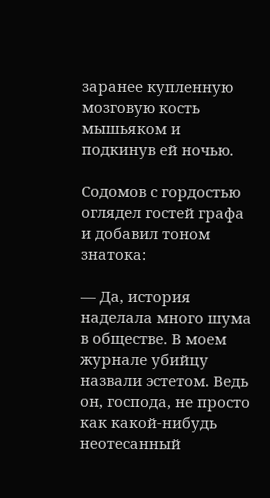заранее купленную мозговую кость мышьяком и подкинув ей ночью.

Содомов с гордостью оглядел гостей графа и добавил тоном знатока:

— Да, история наделала много шума в обществе. В моем журнале убийцу назвали эстетом. Ведь он, господа, не просто как какой-нибудь неотесанный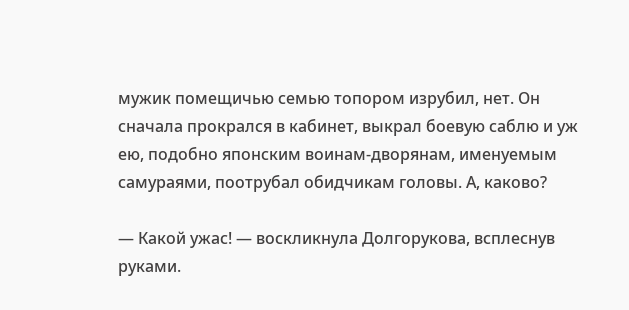мужик помещичью семью топором изрубил, нет. Он сначала прокрался в кабинет, выкрал боевую саблю и уж ею, подобно японским воинам-дворянам, именуемым самураями, поотрубал обидчикам головы. А, каково?

— Какой ужас! — воскликнула Долгорукова, всплеснув руками.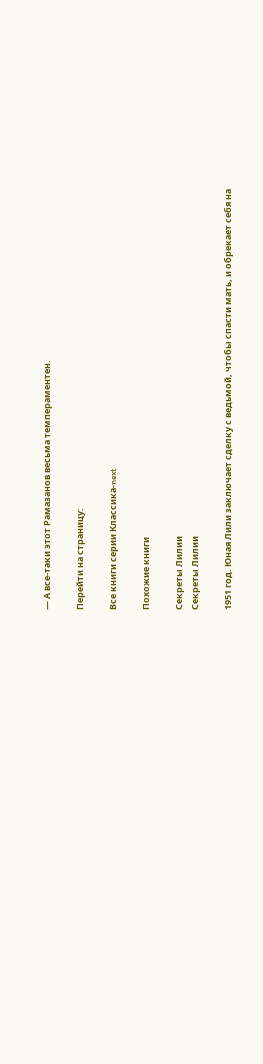— А все-таки этот Рамазанов весьма темпераментен.

Перейти на страницу:

Все книги серии Классика-next

Похожие книги

Секреты Лилии
Секреты Лилии

1951 год. Юная Лили заключает сделку с ведьмой, чтобы спасти мать, и обрекает себя на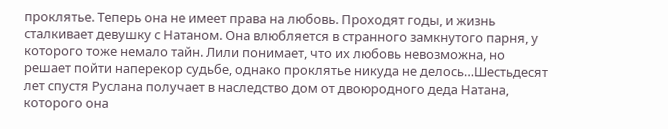проклятье. Теперь она не имеет права на любовь. Проходят годы, и жизнь сталкивает девушку с Натаном. Она влюбляется в странного замкнутого парня, у которого тоже немало тайн. Лили понимает, что их любовь невозможна, но решает пойти наперекор судьбе, однако проклятье никуда не делось…Шестьдесят лет спустя Руслана получает в наследство дом от двоюродного деда Натана, которого она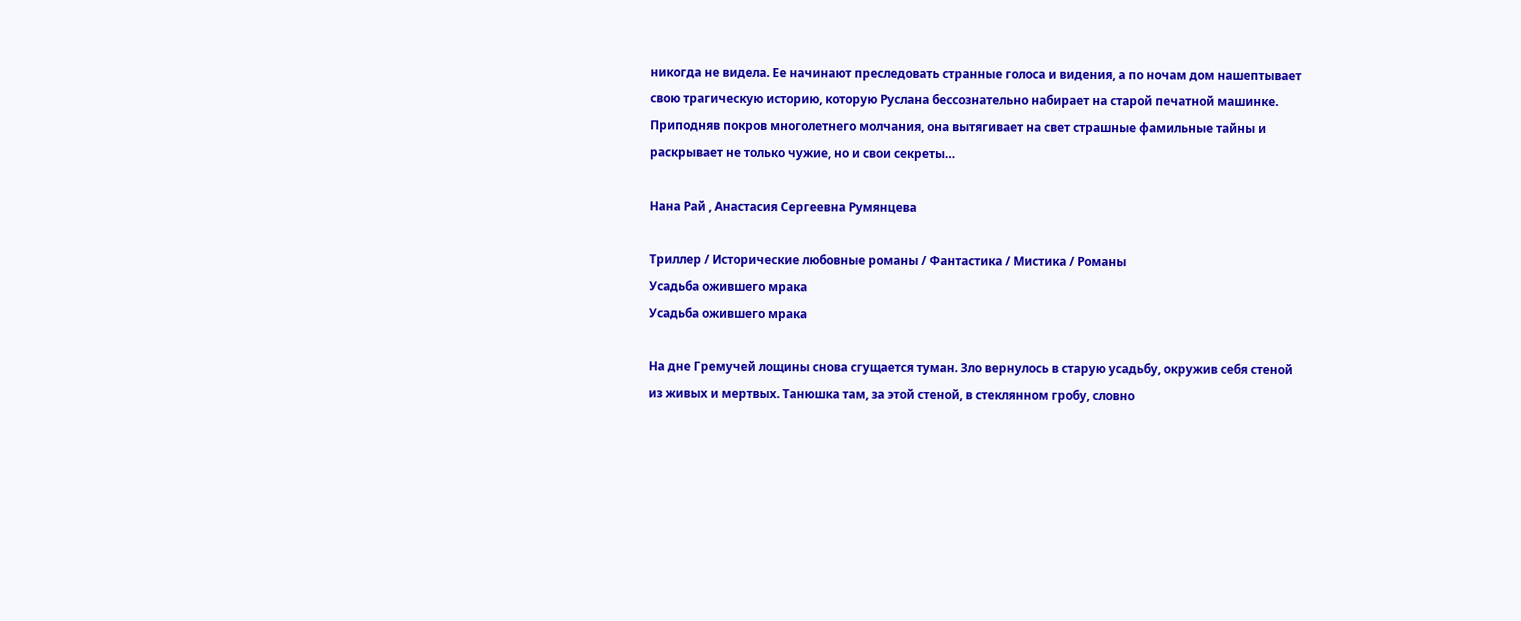никогда не видела. Ее начинают преследовать странные голоса и видения, а по ночам дом нашептывает свою трагическую историю, которую Руслана бессознательно набирает на старой печатной машинке. Приподняв покров многолетнего молчания, она вытягивает на свет страшные фамильные тайны и раскрывает не только чужие, но и свои секреты…

Нана Рай , Анастасия Сергеевна Румянцева

Триллер / Исторические любовные романы / Фантастика / Мистика / Романы
Усадьба ожившего мрака
Усадьба ожившего мрака

На дне Гремучей лощины снова сгущается туман. Зло вернулось в старую усадьбу, окружив себя стеной из живых и мертвых. Танюшка там, за этой стеной, в стеклянном гробу, словно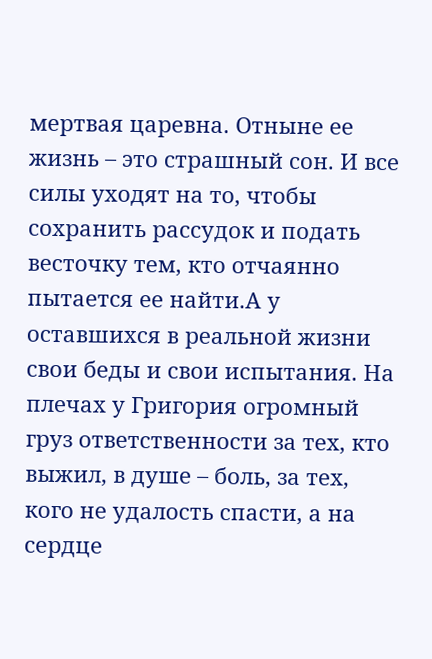мертвая царевна. Отныне ее жизнь – это страшный сон. И все силы уходят на то, чтобы сохранить рассудок и подать весточку тем, кто отчаянно пытается ее найти.А у оставшихся в реальной жизни свои беды и свои испытания. На плечах у Григория огромный груз ответственности за тех, кто выжил, в душе – боль, за тех, кого не удалость спасти, а на сердце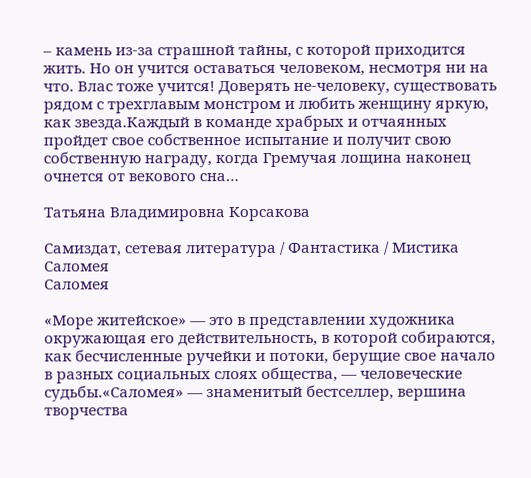– камень из-за страшной тайны, с которой приходится жить. Но он учится оставаться человеком, несмотря ни на что. Влас тоже учится! Доверять не-человеку, существовать рядом с трехглавым монстром и любить женщину яркую, как звезда.Каждый в команде храбрых и отчаянных пройдет свое собственное испытание и получит свою собственную награду, когда Гремучая лощина наконец очнется от векового сна…

Татьяна Владимировна Корсакова

Самиздат, сетевая литература / Фантастика / Мистика
Саломея
Саломея

«Море житейское» — это в представлении художника окружающая его действительность, в которой собираются, как бесчисленные ручейки и потоки, берущие свое начало в разных социальных слоях общества, — человеческие судьбы.«Саломея» — знаменитый бестселлер, вершина творчества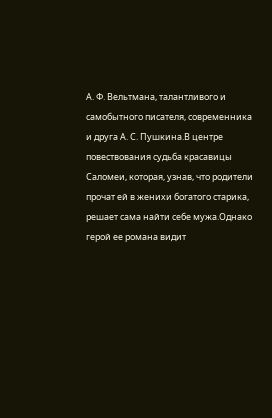А. Ф. Вельтмана, талантливого и самобытного писателя, современника и друга А. С. Пушкина.В центре повествования судьба красавицы Саломеи, которая, узнав, что родители прочат ей в женихи богатого старика, решает сама найти себе мужа.Однако герой ее романа видит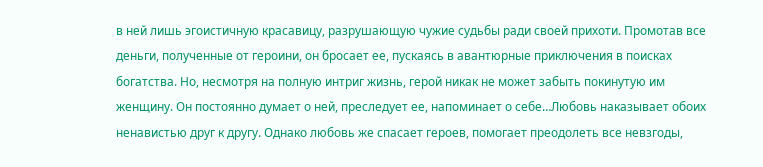в ней лишь эгоистичную красавицу, разрушающую чужие судьбы ради своей прихоти. Промотав все деньги, полученные от героини, он бросает ее, пускаясь в авантюрные приключения в поисках богатства. Но, несмотря на полную интриг жизнь, герой никак не может забыть покинутую им женщину. Он постоянно думает о ней, преследует ее, напоминает о себе…Любовь наказывает обоих ненавистью друг к другу. Однако любовь же спасает героев, помогает преодолеть все невзгоды,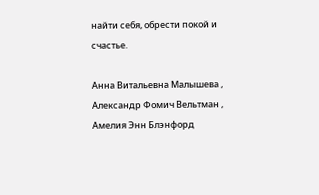найти себя, обрести покой и счастье.

Анна Витальевна Малышева , Александр Фомич Вельтман , Амелия Энн Блэнфорд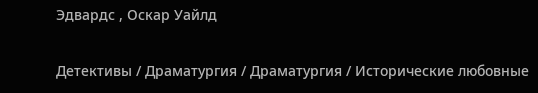Эдвардс , Оскар Уайлд

Детективы / Драматургия / Драматургия / Исторические любовные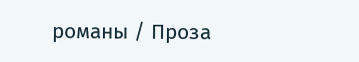романы / Проза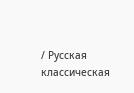/ Русская классическая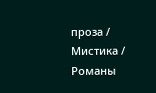проза / Мистика / Романы